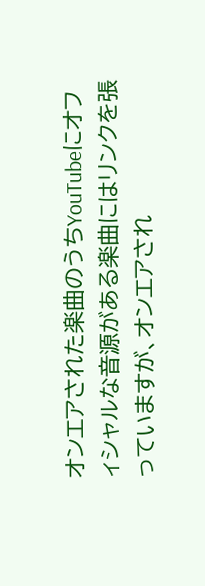オンエアされた楽曲のうちYouTubeにオフィシャルな音源がある楽曲にはリンクを張っていますが、オンエアされ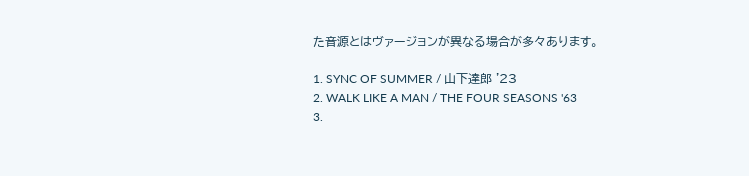た音源とはヴァージョンが異なる場合が多々あります。

1. SYNC OF SUMMER / 山下達郎 '23
2. WALK LIKE A MAN / THE FOUR SEASONS '63
3.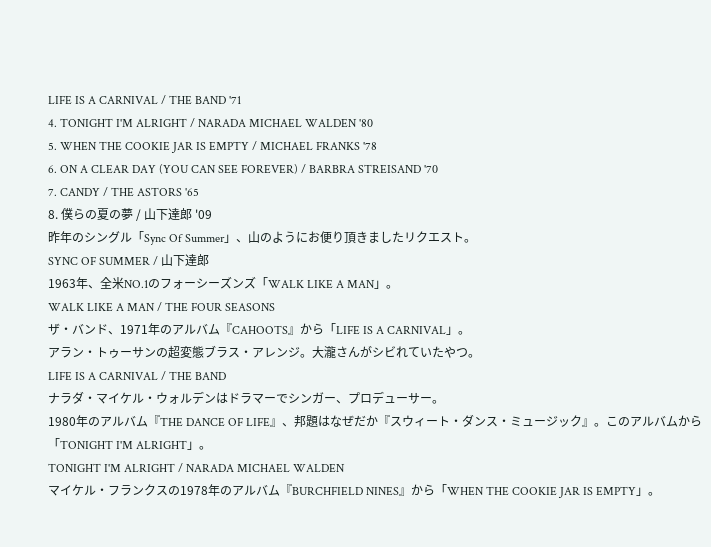LIFE IS A CARNIVAL / THE BAND '71
4. TONIGHT I'M ALRIGHT / NARADA MICHAEL WALDEN '80
5. WHEN THE COOKIE JAR IS EMPTY / MICHAEL FRANKS '78
6. ON A CLEAR DAY (YOU CAN SEE FOREVER) / BARBRA STREISAND '70
7. CANDY / THE ASTORS '65
8. 僕らの夏の夢 / 山下達郎 '09
昨年のシングル「Sync Of Summer」、山のようにお便り頂きましたリクエスト。
SYNC OF SUMMER / 山下達郎
1963年、全米NO.1のフォーシーズンズ「WALK LIKE A MAN」。
WALK LIKE A MAN / THE FOUR SEASONS
ザ・バンド、1971年のアルバム『CAHOOTS』から「LIFE IS A CARNIVAL」。
アラン・トゥーサンの超変態ブラス・アレンジ。大瀧さんがシビれていたやつ。
LIFE IS A CARNIVAL / THE BAND
ナラダ・マイケル・ウォルデンはドラマーでシンガー、プロデューサー。
1980年のアルバム『THE DANCE OF LIFE』、邦題はなぜだか『スウィート・ダンス・ミュージック』。このアルバムから「TONIGHT I'M ALRIGHT」。
TONIGHT I'M ALRIGHT / NARADA MICHAEL WALDEN
マイケル・フランクスの1978年のアルバム『BURCHFIELD NINES』から「WHEN THE COOKIE JAR IS EMPTY」。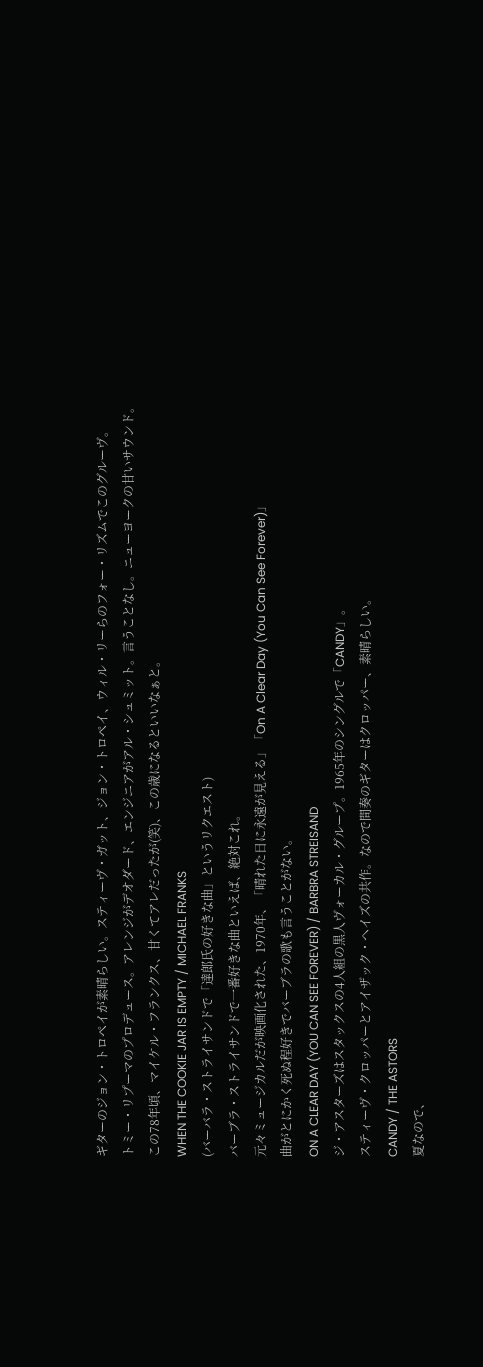ギターのジョン・トロペイが素晴らしい。スティーヴ・ガット、ジョン・トロペイ、ウィル・リーらのフォー・リズムでこのグルーヴ。
トミー・リプーマのプロデュース。アレンジがデオダード、エンジニアがアル・シュミット。言うことなし。ニューヨークの甘いサウンド。
この78年頃、マイケル・フランクス、甘くてアレだったが(笑)、この歳になるといいなぁと。
WHEN THE COOKIE JAR IS EMPTY / MICHAEL FRANKS
(バーバラ・ストライサンドで「達郎氏の好きな曲」というリクエスト)
バーブラ・ストライサンドで一番好きな曲といえば、絶対これ。
元々ミュージカルだが映画化された、1970年、「晴れた日に永遠が見える」「On A Clear Day (You Can See Forever)」
曲がとにかく死ぬ程好きでバーブラの歌も言うことがない。
ON A CLEAR DAY (YOU CAN SEE FOREVER) / BARBRA STREISAND
ジ・アスターズはスタックスの4人組の黒人ヴォーカル・グループ。1965年のシングルで「CANDY」。
スティーヴ・クロッパーとアイザック・ヘイズの共作。なので間奏のギターはクロッパー、素晴らしい。
CANDY / THE ASTORS
夏なので、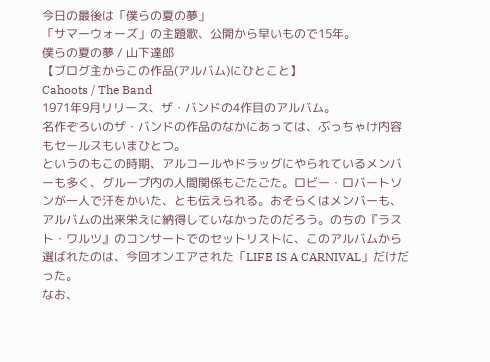今日の最後は「僕らの夏の夢」
「サマーウォーズ」の主題歌、公開から早いもので15年。
僕らの夏の夢 / 山下達郎
【ブログ主からこの作品(アルバム)にひとこと】
Cahoots / The Band
1971年9月リリース、ザ・バンドの4作目のアルバム。
名作ぞろいのザ・バンドの作品のなかにあっては、ぶっちゃけ内容もセールスもいまひとつ。
というのもこの時期、アルコールやドラッグにやられているメンバーも多く、グループ内の人間関係もごたごた。ロビー・ロバートソンが一人で汗をかいた、とも伝えられる。おそらくはメンバーも、アルバムの出来栄えに納得していなかったのだろう。のちの『ラスト・ワルツ』のコンサートでのセットリストに、このアルバムから選ばれたのは、今回オンエアされた「LIFE IS A CARNIVAL」だけだった。
なお、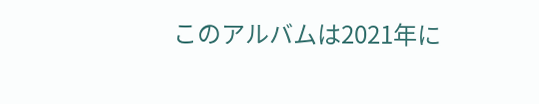このアルバムは2021年に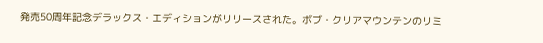発売50周年記念デラックス・エディションがリリースされた。ボブ・クリアマウンテンのリミ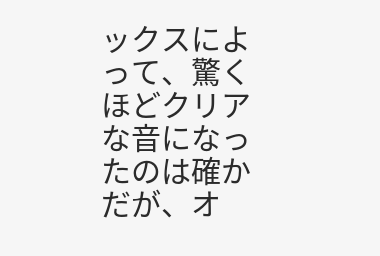ックスによって、驚くほどクリアな音になったのは確かだが、オ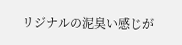リジナルの泥臭い感じが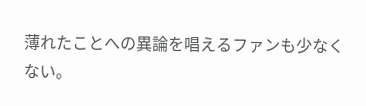薄れたことへの異論を唱えるファンも少なくない。